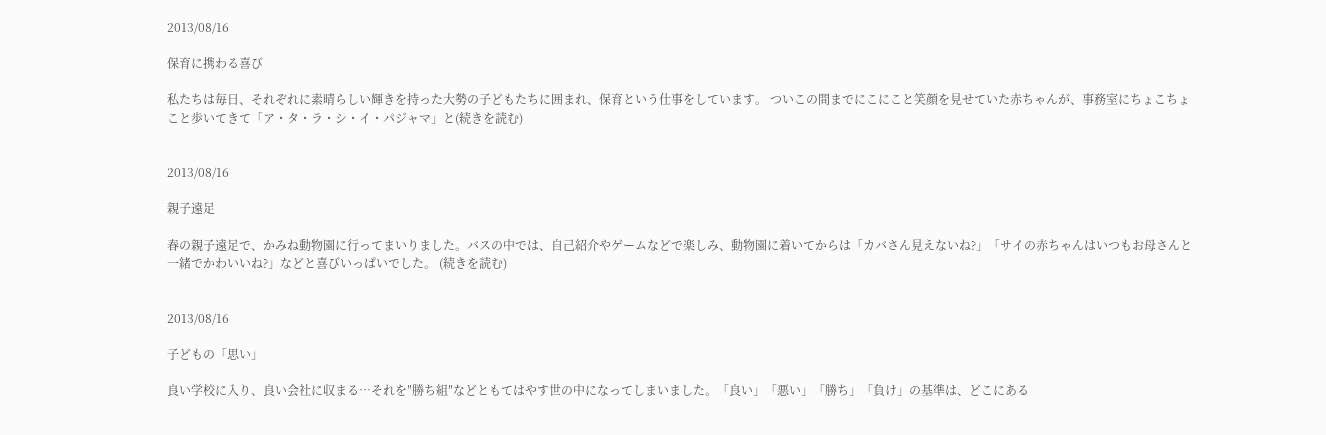2013/08/16

保育に携わる喜び

私たちは毎日、それぞれに素晴らしい輝きを持った大勢の子どもたちに囲まれ、保育という仕事をしています。 ついこの間までにこにこと笑顔を見せていた赤ちゃんが、事務室にちょこちょこと歩いてきて「ア・タ・ラ・シ・イ・パジャマ」と(続きを読む)


2013/08/16

親子遠足

春の親子遠足で、かみね動物園に行ってまいりました。バスの中では、自己紹介やゲームなどで楽しみ、動物園に着いてからは「カバさん見えないね?」「サイの赤ちゃんはいつもお母さんと一緒でかわいいね?」などと喜びいっぱいでした。 (続きを読む)


2013/08/16

子どもの「思い」

良い学校に入り、良い会社に収まる…それを″勝ち組″などともてはやす世の中になってしまいました。「良い」「悪い」「勝ち」「負け」の基準は、どこにある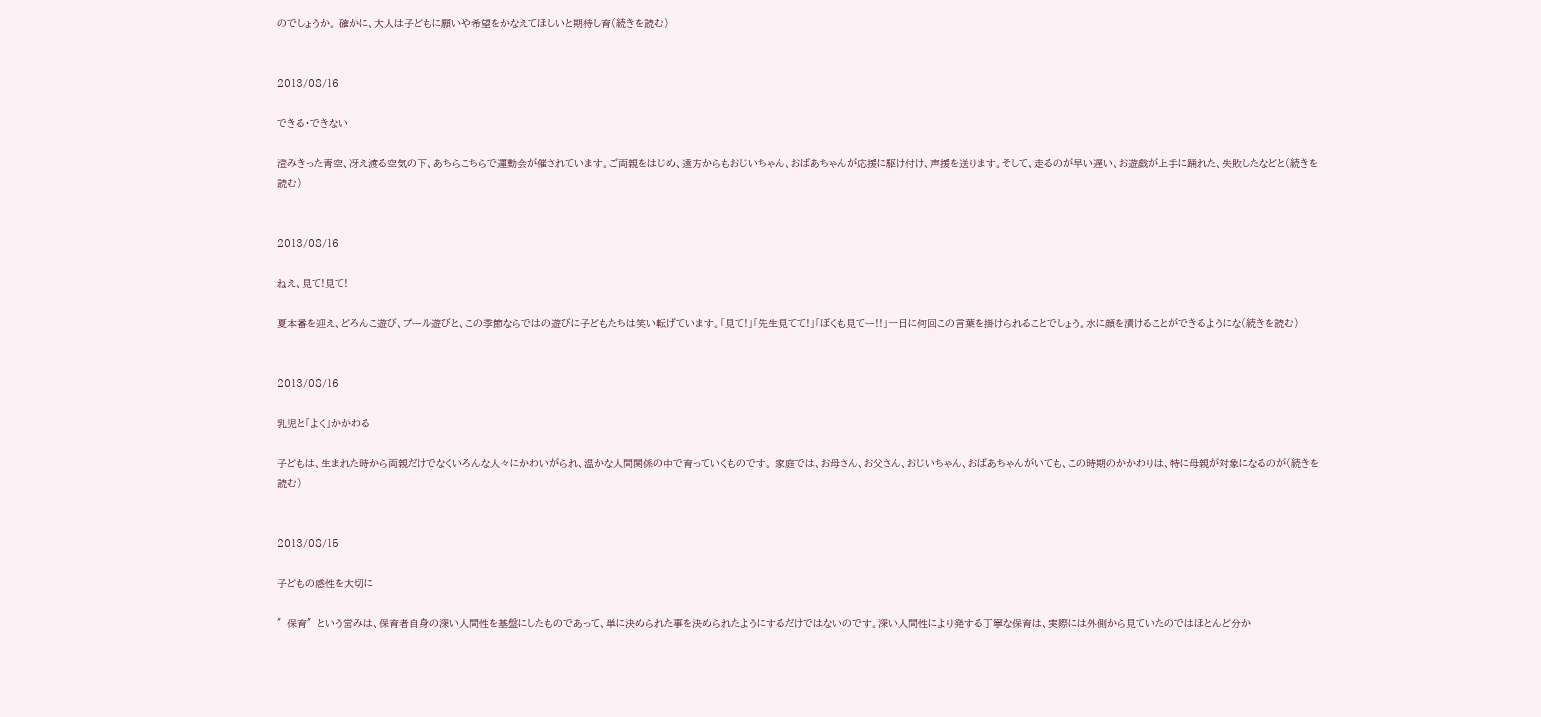のでしょうか。 確かに、大人は子どもに願いや希望をかなえてほしいと期待し育(続きを読む)


2013/08/16

できる・できない

澄みきった青空、冴え渡る空気の下、あちらこちらで運動会が催されています。ご両親をはじめ、遠方からもおじいちゃん、おばあちゃんが応援に駆け付け、声援を送ります。そして、走るのが早い遅い、お遊戯が上手に踊れた、失敗したなどと(続きを読む)


2013/08/16

ねえ、見て!見て!

夏本番を迎え、どろんこ遊び、プール遊びと、この季節ならではの遊びに子どもたちは笑い転げています。「見て!」「先生見てて!」「ぼくも見てー!!」一日に何回この言葉を掛けられることでしょう。水に顔を漬けることができるようにな(続きを読む)


2013/08/16

乳児と「よく」かかわる

子どもは、生まれた時から両親だけでなくいろんな人々にかわいがられ、温かな人間関係の中で育っていくものです。 家庭では、お母さん、お父さん、おじいちゃん、おばあちゃんがいても、この時期のかかわりは、特に母親が対象になるのが(続きを読む)


2013/08/15

子どもの感性を大切に

″保育″という営みは、保育者自身の深い人間性を基盤にしたものであって、単に決められた事を決められたようにするだけではないのです。深い人間性により発する丁寧な保育は、実際には外側から見ていたのではほとんど分か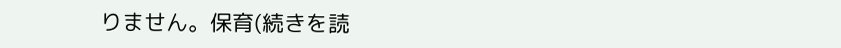りません。保育(続きを読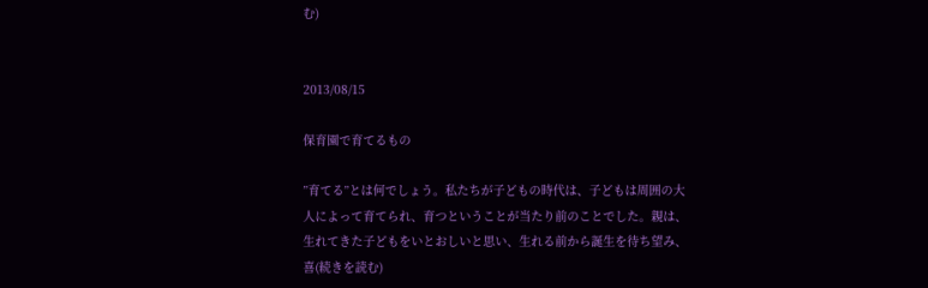む)


2013/08/15

保育園で育てるもの

”育てる”とは何でしょう。私たちが子どもの時代は、子どもは周囲の大人によって育てられ、育つということが当たり前のことでした。親は、生れてきた子どもをいとおしいと思い、生れる前から誕生を待ち望み、喜(続きを読む)